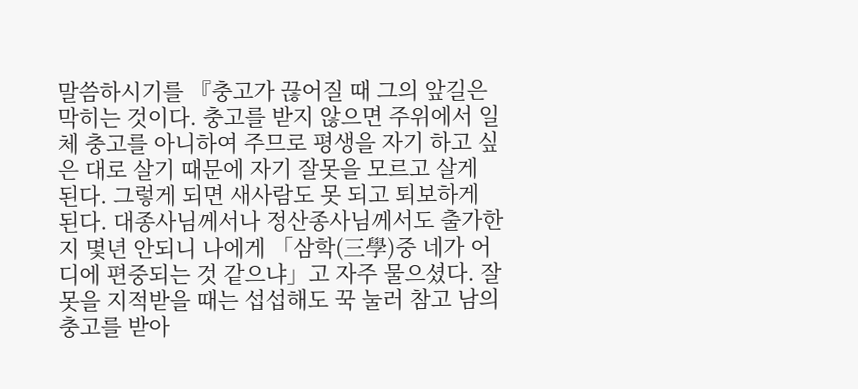말씀하시기를 『충고가 끊어질 때 그의 앞길은 막히는 것이다. 충고를 받지 않으면 주위에서 일체 충고를 아니하여 주므로 평생을 자기 하고 싶은 대로 살기 때문에 자기 잘못을 모르고 살게 된다. 그렇게 되면 새사람도 못 되고 퇴보하게 된다. 대종사님께서나 정산종사님께서도 출가한지 몇년 안되니 나에게 「삼학(三學)중 네가 어디에 편중되는 것 같으냐」고 자주 물으셨다. 잘못을 지적받을 때는 섭섭해도 꾹 눌러 참고 남의 충고를 받아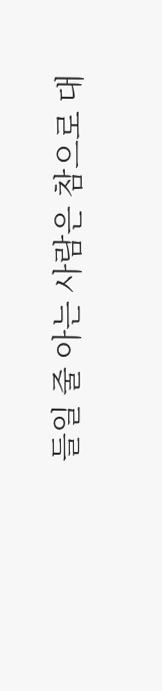들일 줄 아는 사람은 참으로 대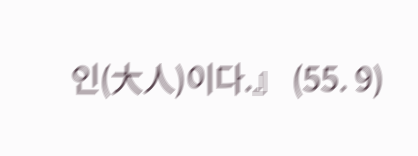인(大人)이다.』 (55. 9)